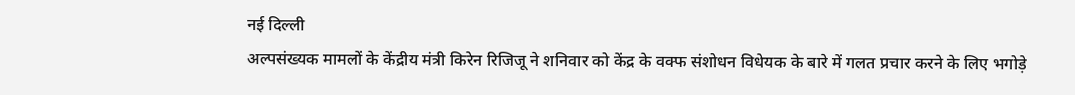नई दिल्ली
अल्पसंख्यक मामलों के केंद्रीय मंत्री किरेन रिजिजू ने शनिवार को केंद्र के वक्फ संशोधन विधेयक के बारे में गलत प्रचार करने के लिए भगोड़े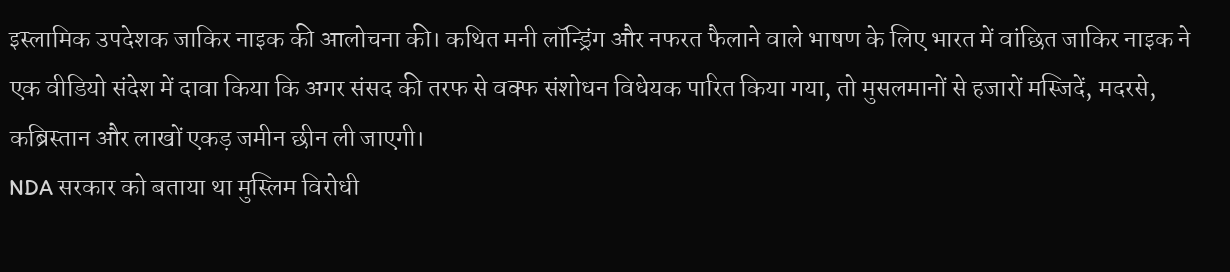इस्लामिक उपदेशक जाकिर नाइक की आलोचना की। कथित मनी लॉन्ड्रिंग और नफरत फैलाने वाले भाषण के लिए भारत में वांछित जाकिर नाइक ने एक वीडियो संदेश में दावा किया कि अगर संसद की तरफ से वक्फ संशोधन विधेयक पारित किया गया, तो मुसलमानों से हजारों मस्जिदें, मदरसे, कब्रिस्तान और लाखों एकड़ जमीन छीन ली जाएगी।
NDA सरकार को बताया था मुस्लिम विरोधी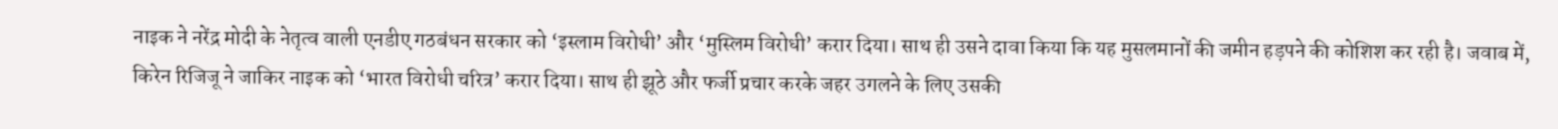नाइक ने नरेंद्र मोदी के नेतृत्व वाली एनडीए गठबंधन सरकार को ‘इस्लाम विरोधी’ और ‘मुस्लिम विरोधी’ करार दिया। साथ ही उसने दावा किया कि यह मुसलमानों की जमीन हड़पने की कोशिश कर रही है। जवाब में, किरेन रिजिजू ने जाकिर नाइक को ‘भारत विरोधी चरित्र’ करार दिया। साथ ही झूठे और फर्जी प्रचार करके जहर उगलने के लिए उसकी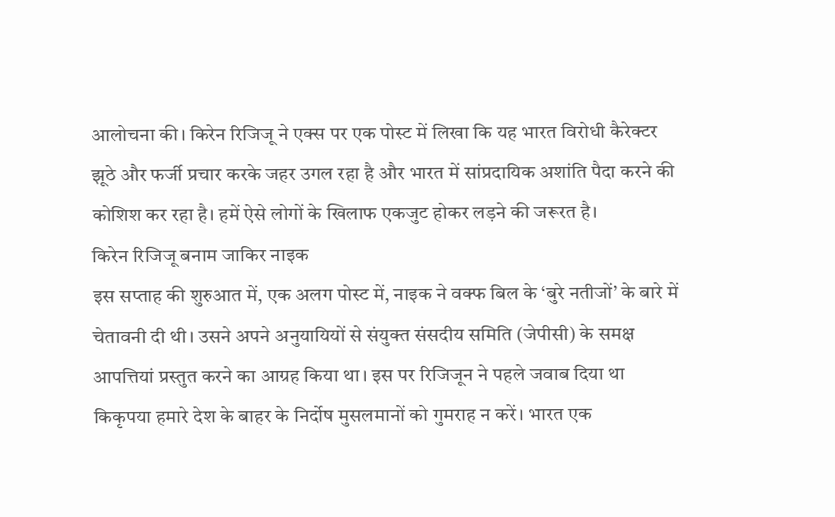आलोचना की। किरेन रिजिजू ने एक्स पर एक पोस्ट में लिखा कि यह भारत विरोधी कैरेक्टर झूठे और फर्जी प्रचार करके जहर उगल रहा है और भारत में सांप्रदायिक अशांति पैदा करने की कोशिश कर रहा है। हमें ऐसे लोगों के खिलाफ एकजुट होकर लड़ने की जरूरत है।
किरेन रिजिजू बनाम जाकिर नाइक
इस सप्ताह की शुरुआत में, एक अलग पोस्ट में, नाइक ने वक्फ बिल के ‘बुरे नतीजों’ के बारे में चेतावनी दी थी। उसने अपने अनुयायियों से संयुक्त संसदीय समिति (जेपीसी) के समक्ष आपत्तियां प्रस्तुत करने का आग्रह किया था। इस पर रिजिजून ने पहले जवाब दिया था किकृपया हमारे देश के बाहर के निर्दोष मुसलमानों को गुमराह न करें। भारत एक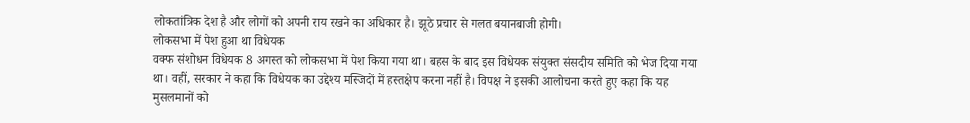लोकतांत्रिक देश है और लोगों को अपनी राय रखने का अधिकार है। झूठे प्रचार से गलत बयानबाजी होगी।
लोकसभा में पेश हुआ था विधेयक
वक्फ संशोधन विधेयक 8 अगस्त को लोकसभा में पेश किया गया था। बहस के बाद इस विधेयक संयुक्त संसदीय समिति को भेज दिया गया था। वहीं, सरकार ने कहा कि विधेयक का उद्देश्य मस्जिदों में हस्तक्षेप करना नहीं है। विपक्ष ने इसकी आलोचना करते हुए कहा कि यह मुसलमानों को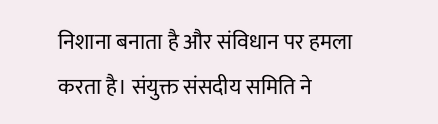निशाना बनाता है और संविधान पर हमला करता है। संयुक्त संसदीय समिति ने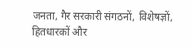जनता, गैर सरकारी संगठनों, विशेषज्ञों, हितधारकों और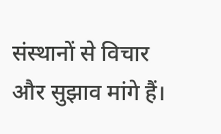संस्थानों से विचार और सुझाव मांगे हैं।